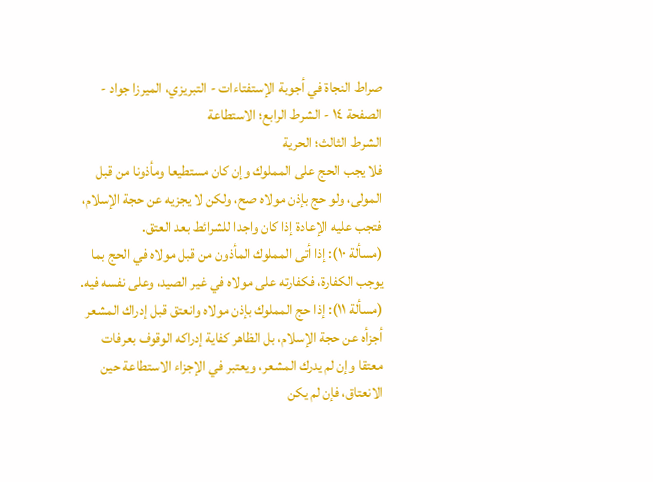صراط النجاة في أجوبة الإستفتاءات - التبريزي، الميرزا جواد - الصفحة ١٤ - الشرط الرابع؛ الاستطاعة
الشرط الثالث؛ الحرية
فلا يجب الحج على المملوك وإن كان مستطيعا ومأذونا من قبل المولى، ولو حج بإذن مولاه صح، ولكن لا يجزيه عن حجة الإسلام، فتجب عليه الإعادة إذا كان واجدا للشرائط بعد العتق.
(مسألة ١٠): إذا أتى المملوك المأذون من قبل مولاه في الحج بما يوجب الكفارة، فكفارته على مولاه في غير الصيد، وعلى نفسه فيه.
(مسألة ١١): إذا حج المملوك بإذن مولاه وانعتق قبل إدراك المشعر أجزأه عن حجة الإسلام، بل الظاهر كفاية إدراكه الوقوف بعرفات معتقا وإن لم يدرك المشعر، ويعتبر في الإجزاء الاستطاعة حين الانعتاق، فإن لم يكن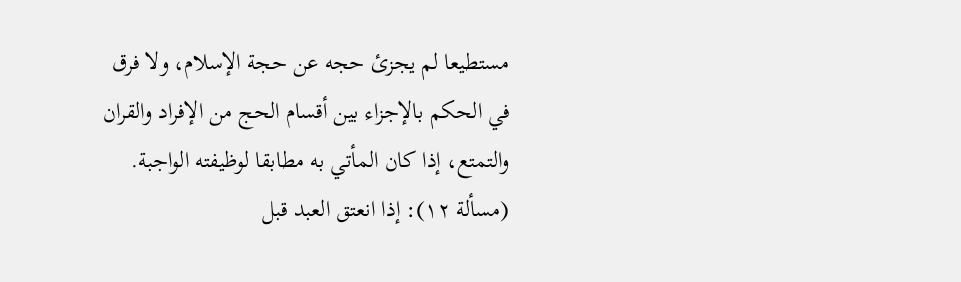مستطيعا لم يجزئ حجه عن حجة الإسلام، ولا فرق في الحكم بالإجزاء بين أقسام الحج من الإفراد والقران والتمتع، إذا كان المأتي به مطابقا لوظيفته الواجبة.
(مسألة ١٢): إذا انعتق العبد قبل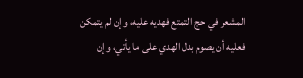المشعر في حج التمتع فهديه عليه، وإن لم يتمكن فعليه أن يصوم بدل الهدي على ما يأتي، وإن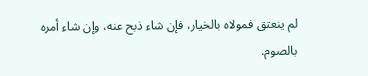لم ينعتق فمولاه بالخيار، فإن شاء ذبح عنه، وإن شاء أمره بالصوم.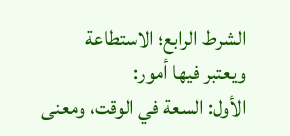الشرط الرابع؛ الاستطاعة
ويعتبر فيها أمور:
الأول: السعة في الوقت، ومعنى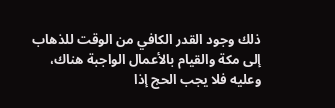ذلك وجود القدر الكافي من الوقت للذهاب إلى مكة والقيام بالأعمال الواجبة هناك، وعليه فلا يجب الحج إذا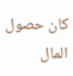كان حصول المال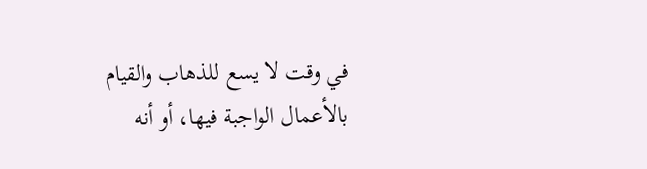في وقت لا يسع للذهاب والقيام بالأعمال الواجبة فيها، أو أنه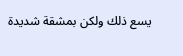يسع ذلك ولكن بمشقة شديدة